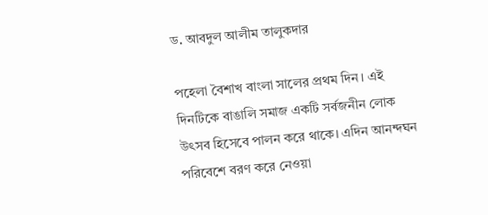ড. আবদুল আলীম তালুকদার

পহেলা বৈশাখ বাংলা সালের প্রথম দিন। এই দিনটিকে বাঙালি সমাজ একটি সর্বজনীন লোক উৎসব হিসেবে পালন করে থাকে। এদিন আনন্দঘন পরিবেশে বরণ করে নেওয়া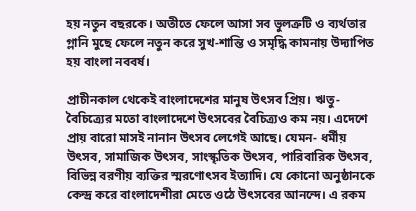হয় নতুন বছরকে। অতীতে ফেলে আসা সব ভুলত্রুটি ও ব্যর্থতার গ্লানি মুছে ফেলে নতুন করে সুখ-শান্তি ও সমৃদ্ধি কামনায় উদ্যাপিত হয় বাংলা নববর্ষ।

প্রাচীনকাল থেকেই বাংলাদেশের মানুষ উৎসব প্রিয়। ঋতু-বৈচিত্র্যের মতো বাংলাদেশে উৎসবের বৈচিত্র্যও কম নয়। এদেশে প্রায় বারো মাসই নানান উৎসব লেগেই আছে। যেমন- ধর্মীয় উৎসব, সামাজিক উৎসব, সাংস্কৃতিক উৎসব, পারিবারিক উৎসব, বিভিন্ন বরণীয় ব্যক্তির স্মরণোৎসব ইত্যাদি। যে কোনো অনুষ্ঠানকে কেন্দ্র করে বাংলাদেশীরা মেতে ওঠে উৎসবের আনন্দে। এ রকম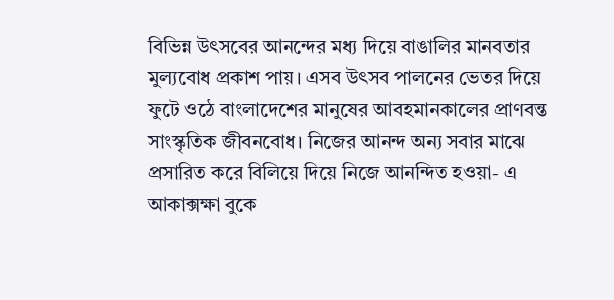বিভিন্ন উৎসবের আনন্দের মধ্য দিয়ে বাঙালির মানবতার মুল্যবোধ প্রকাশ পায়। এসব উৎসব পালনের ভেতর দিয়ে ফুটে ওঠে বাংলাদেশের মানুষের আবহমানকালের প্রাণবন্ত সাংস্কৃতিক জীবনবোধ। নিজের আনন্দ অন্য সবার মাঝে প্রসারিত করে বিলিয়ে দিয়ে নিজে আনন্দিত হওয়া- এ আকাক্সক্ষা বুকে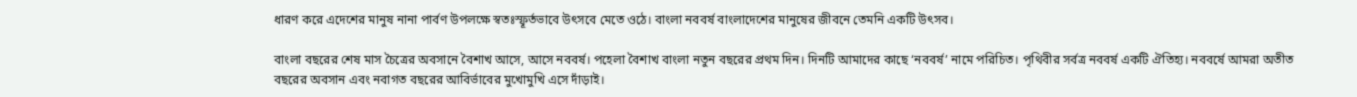ধারণ করে এদেশের মানুষ নানা পার্বণ উপলক্ষে স্বতঃস্ফূর্তভাবে উৎসবে মেতে ওঠে। বাংলা নববর্ষ বাংলাদেশের মানুষের জীবনে তেমনি একটি উৎসব।

বাংলা বছরের শেষ মাস চৈত্রের অবসানে বৈশাখ আসে, আসে নববর্ষ। পহেলা বৈশাখ বাংলা নতুন বছরের প্রথম দিন। দিনটি আমাদের কাছে ‘নববর্ষ’ নামে পরিচিত। পৃথিবীর সর্বত্র নববর্ষ একটি ঐতিহ্য। নববর্ষে আমরা অতীত বছরের অবসান এবং নবাগত বছরের আবির্ভাবের মুখোমুখি এসে দাঁড়াই।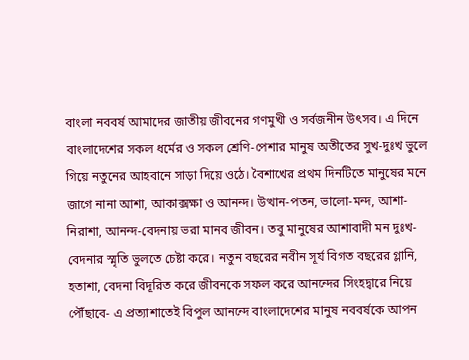বাংলা নববর্ষ আমাদের জাতীয় জীবনের গণমুখী ও সর্বজনীন উৎসব। এ দিনে বাংলাদেশের সকল ধর্মের ও সকল শ্রেণি-পেশার মানুষ অতীতের সুখ-দুঃখ ভুলে গিয়ে নতুনের আহবানে সাড়া দিয়ে ওঠে। বৈশাখের প্রথম দিনটিতে মানুষের মনে জাগে নানা আশা, আকাক্সক্ষা ও আনন্দ। উত্থান-পতন, ভালো-মন্দ, আশা-নিরাশা, আনন্দ-বেদনায় ভরা মানব জীবন। তবু মানুষের আশাবাদী মন দুঃখ-বেদনার স্মৃতি ভুলতে চেষ্টা করে। নতুন বছরের নবীন সূর্য বিগত বছরের গ্লানি, হতাশা, বেদনা বিদূরিত করে জীবনকে সফল করে আনন্দের সিংহদ্বারে নিয়ে পৌঁছাবে- এ প্রত্যাশাতেই বিপুল আনন্দে বাংলাদেশের মানুষ নববর্ষকে আপন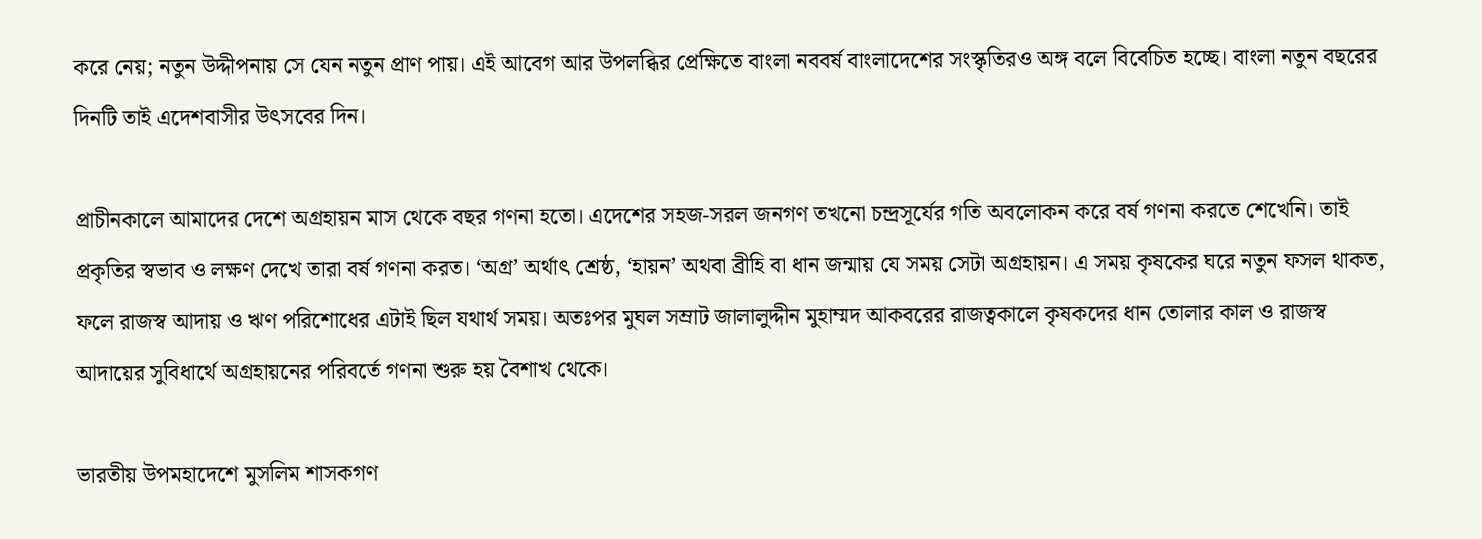করে নেয়; নতুন উদ্দীপনায় সে যেন নতুন প্রাণ পায়। এই আবেগ আর উপলব্ধির প্রেক্ষিতে বাংলা নববর্ষ বাংলাদেশের সংস্কৃতিরও অঙ্গ বলে বিবেচিত হচ্ছে। বাংলা নতুন বছরের দিনটি তাই এদেশবাসীর উৎসবের দিন।

প্রাচীনকালে আমাদের দেশে অগ্রহায়ন মাস থেকে বছর গণনা হতো। এদেশের সহজ-সরল জনগণ তখনো চন্দ্রসূর্যের গতি অবলোকন করে বর্ষ গণনা করতে শেখেনি। তাই প্রকৃতির স্বভাব ও লক্ষণ দেখে তারা বর্ষ গণনা করত। ‘অগ্র’ অর্থাৎ শ্রেষ্ঠ, ‘হায়ন’ অথবা ব্রীহি বা ধান জন্মায় যে সময় সেটা অগ্রহায়ন। এ সময় কৃষকের ঘরে নতুন ফসল থাকত, ফলে রাজস্ব আদায় ও ঋণ পরিশোধের এটাই ছিল যথার্থ সময়। অতঃপর মুঘল সম্রাট জালালুদ্দীন মুহাম্মদ আকবরের রাজত্বকালে কৃষকদের ধান তোলার কাল ও রাজস্ব আদায়ের সুবিধার্থে অগ্রহায়নের পরিবর্তে গণনা শুরু হয় বৈশাখ থেকে।

ভারতীয় উপমহাদেশে মুসলিম শাসকগণ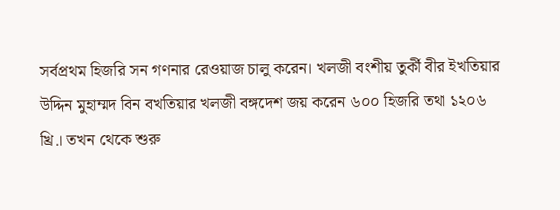সর্বপ্রথম হিজরি সন গণনার রেওয়াজ চালু করেন। খলজী বংশীয় তুর্কী বীর ইখতিয়ার উদ্দিন মুহাম্মদ বিন বখতিয়ার খলজী বঙ্গদেশ জয় করেন ৬০০ হিজরি তথা ১২০৬ খ্রি.। তখন থেকে শুরু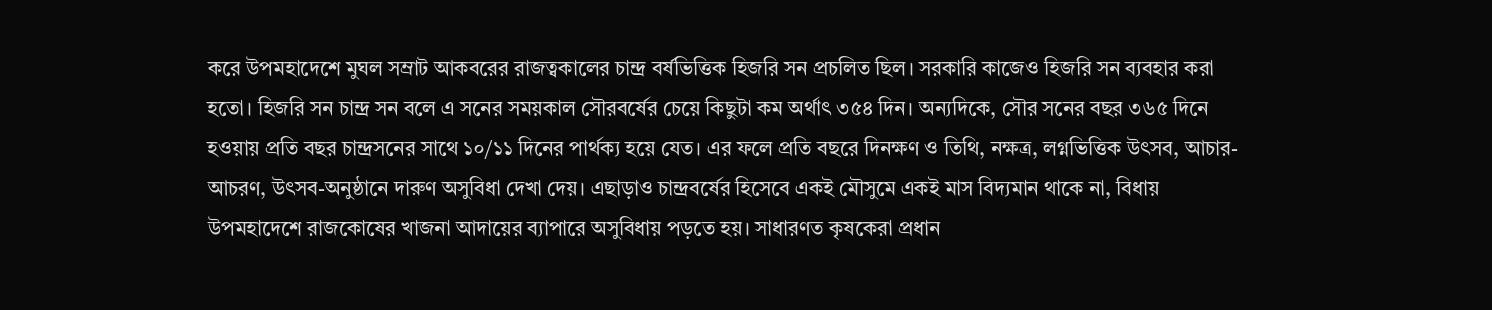করে উপমহাদেশে মুঘল সম্রাট আকবরের রাজত্বকালের চান্দ্র বর্ষভিত্তিক হিজরি সন প্রচলিত ছিল। সরকারি কাজেও হিজরি সন ব্যবহার করা হতো। হিজরি সন চান্দ্র সন বলে এ সনের সময়কাল সৌরবর্ষের চেয়ে কিছুটা কম অর্থাৎ ৩৫৪ দিন। অন্যদিকে, সৌর সনের বছর ৩৬৫ দিনে হওয়ায় প্রতি বছর চান্দ্রসনের সাথে ১০/১১ দিনের পার্থক্য হয়ে যেত। এর ফলে প্রতি বছরে দিনক্ষণ ও তিথি, নক্ষত্র, লগ্নভিত্তিক উৎসব, আচার-আচরণ, উৎসব-অনুষ্ঠানে দারুণ অসুবিধা দেখা দেয়। এছাড়াও চান্দ্রবর্ষের হিসেবে একই মৌসুমে একই মাস বিদ্যমান থাকে না, বিধায় উপমহাদেশে রাজকোষের খাজনা আদায়ের ব্যাপারে অসুবিধায় পড়তে হয়। সাধারণত কৃষকেরা প্রধান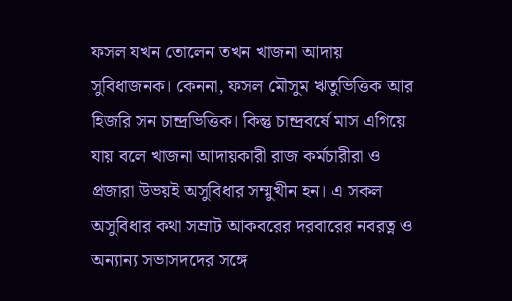ফসল যখন তোলেন তখন খাজনা আদায় সুবিধাজনক। কেননা, ফসল মৌসুম ঋতুভিত্তিক আর হিজরি সন চান্দ্রভিত্তিক। কিন্তু চান্দ্রবর্ষে মাস এগিয়ে যায় বলে খাজনা আদায়কারী রাজ কর্মচারীরা ও প্রজারা উভয়ই অসুবিধার সম্মুখীন হন। এ সকল অসুবিধার কথা সম্রাট আকবরের দরবারের নবরত্ন ও অন্যান্য সভাসদদের সঙ্গে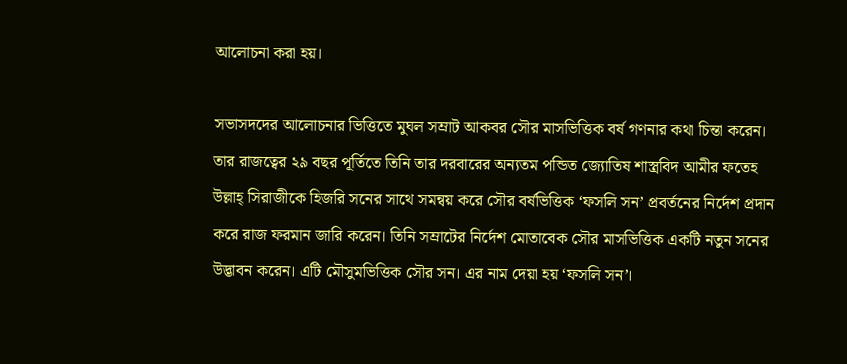আলোচনা করা হয়।

সভাসদদের আলোচনার ভিত্তিতে মুঘল সম্রাট আকবর সৌর মাসভিত্তিক বর্ষ গণনার কথা চিন্তা করেন। তার রাজত্বের ২৯ বছর পূর্তিতে তিনি তার দরবারের অন্যতম পন্ডিত জ্যোতিষ শাস্ত্রবিদ আমীর ফতেহ উল্লাহ্ সিরাজীকে হিজরি সনের সাথে সমন্বয় করে সৌর বর্ষভিত্তিক ‘ফসলি সন’ প্রবর্তনের নির্দেশ প্রদান করে রাজ ফরমান জারি করেন। তিনি সম্রাটের নির্দেশ মোতাবেক সৌর মাসভিত্তিক একটি নতুন সনের উদ্ভাবন করেন। এটি মৌসুমভিত্তিক সৌর সন। এর নাম দেয়া হয় ‘ফসলি সন’।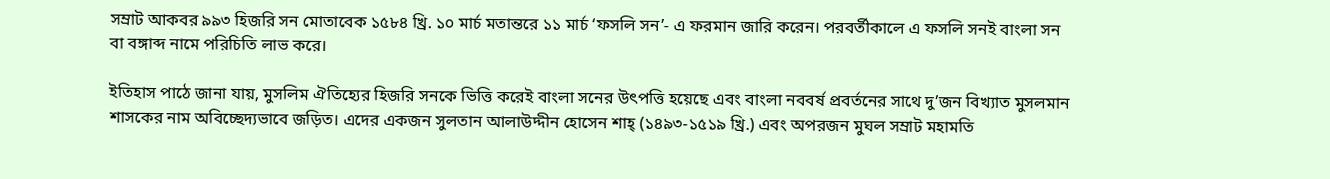সম্রাট আকবর ৯৯৩ হিজরি সন মোতাবেক ১৫৮৪ খ্রি. ১০ মার্চ মতান্তরে ১১ মার্চ ‘ফসলি সন’- এ ফরমান জারি করেন। পরবর্তীকালে এ ফসলি সনই বাংলা সন বা বঙ্গাব্দ নামে পরিচিতি লাভ করে।

ইতিহাস পাঠে জানা যায়, মুসলিম ঐতিহ্যের হিজরি সনকে ভিত্তি করেই বাংলা সনের উৎপত্তি হয়েছে এবং বাংলা নববর্ষ প্রবর্তনের সাথে দু’জন বিখ্যাত মুসলমান শাসকের নাম অবিচ্ছেদ্যভাবে জড়িত। এদের একজন সুলতান আলাউদ্দীন হোসেন শাহ্ (১৪৯৩-১৫১৯ খ্রি.) এবং অপরজন মুঘল সম্রাট মহামতি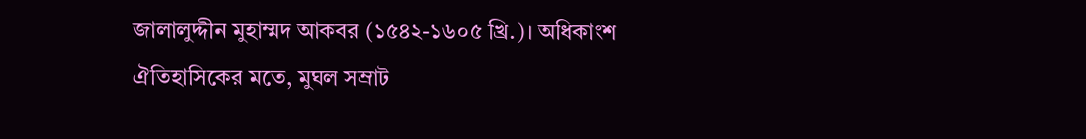জালালুদ্দীন মুহাম্মদ আকবর (১৫৪২-১৬০৫ খ্রি.)। অধিকাংশ ঐতিহাসিকের মতে, মুঘল সম্রাট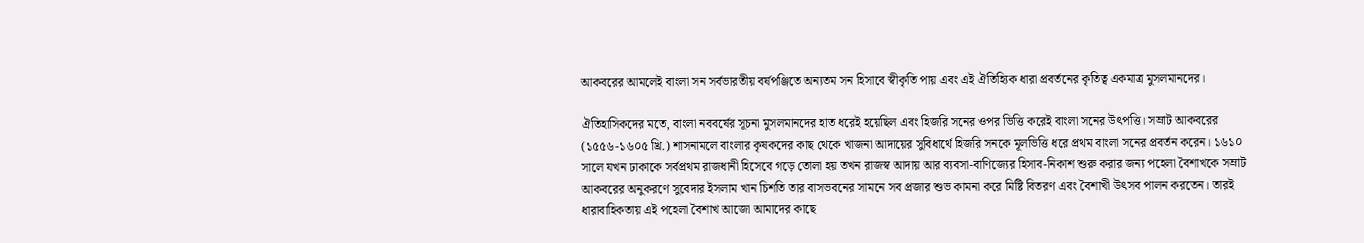আকবরের আমলেই বাংলা সন সর্বভারতীয় বর্ষপঞ্জিতে অন্যতম সন হিসাবে স্বীকৃতি পায় এবং এই ঐতিহ্যিক ধারা প্রবর্তনের কৃতিত্ব একমাত্র মুসলমানদের।

ঐতিহাসিকদের মতে, বাংলা নববর্ষের সূচনা মুসলমানদের হাত ধরেই হয়েছিল এবং হিজরি সনের ওপর ভিত্তি করেই বাংলা সনের উৎপত্তি। সম্রাট আকবরের (১৫৫৬-১৬০৫ খ্রি.) শাসনামলে বাংলার কৃষকদের কাছ থেকে খাজনা আদায়ের সুবিধার্থে হিজরি সনকে মূলভিত্তি ধরে প্রথম বাংলা সনের প্রবর্তন করেন। ১৬১০ সালে যখন ঢাকাকে সর্বপ্রথম রাজধানী হিসেবে গড়ে তোলা হয় তখন রাজস্ব আদায় আর ব্যবসা-বাণিজ্যের হিসাব-নিকাশ শুরু করার জন্য পহেলা বৈশাখকে সম্রাট আকবরের অনুকরণে সুবেদার ইসলাম খান চিশতি তার বাসভবনের সামনে সব প্রজার শুভ কামনা করে মিষ্টি বিতরণ এবং বৈশাখী উৎসব পালন করতেন। তারই ধারাবাহিকতায় এই পহেলা বৈশাখ আজো আমাদের কাছে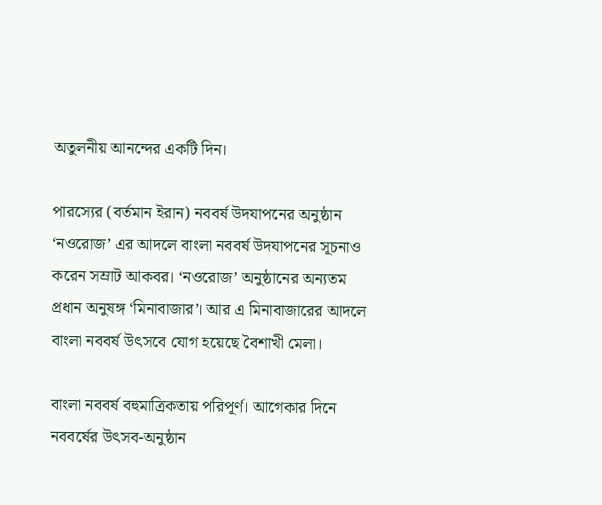অতুলনীয় আনন্দের একটি দিন।

পারস্যের (বর্তমান ইরান) নববর্ষ উদযাপনের অনুষ্ঠান ‘নওরোজ’ এর আদলে বাংলা নববর্ষ উদযাপনের সূচনাও করেন সম্রাট আকবর। ‘নওরোজ’ অনুষ্ঠানের অন্যতম প্রধান অনুষঙ্গ ‘মিনাবাজার’। আর এ মিনাবাজারের আদলে বাংলা নববর্ষ উৎসবে যোগ হয়েছে বৈশাখী মেলা।

বাংলা নববর্ষ বহুমাত্রিকতায় পরিপূর্ণ। আগেকার দিনে নববর্ষের উৎসব-অনুষ্ঠান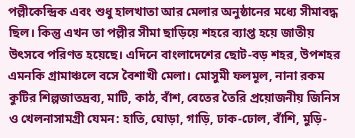পল্লীকেন্দ্রিক এবং শুধু হালখাতা আর মেলার অনুষ্ঠানের মধ্যে সীমাবদ্ধ ছিল। কিন্তু এখন তা পল্লীর সীমা ছাড়িয়ে শহরে ব্যাপ্ত হয়ে জাতীয় উৎসবে পরিণত হয়েছে। এদিনে বাংলাদেশের ছোট-বড় শহর, উপশহর এমনকি গ্রামাঞ্চলে বসে বৈশাখী মেলা। মোসুমী ফলমূল, নানা রকম কুটির শিল্পজাতদ্রব্য, মাটি, কাঠ, বাঁশ, বেতের তৈরি প্রয়োজনীয় জিনিস ও খেলনাসামগ্রী যেমন: হাতি, ঘোড়া, গাড়ি, ঢাক-ঢোল, বাঁশি, মুড়ি-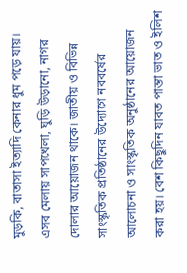মুড়কি, বাতাসা ইত্যাদি কেনার ধুম পড়ে যায়। এসব মেলায় সাপখেলা, ঘুড়ি উড়ানো, নাগর দোলার আয়োজন থাকে। জাতীয় ও বিভিন্ন সাংস্কৃতিক প্রতিষ্ঠানের উদ্যোগে নববর্ষের আলোচনা ও সাংস্কৃতিক অনুষ্ঠানের আয়োজন করা হয়। বেশ কিছুদিন যাবত পান্তা ভাত ও ইলিশ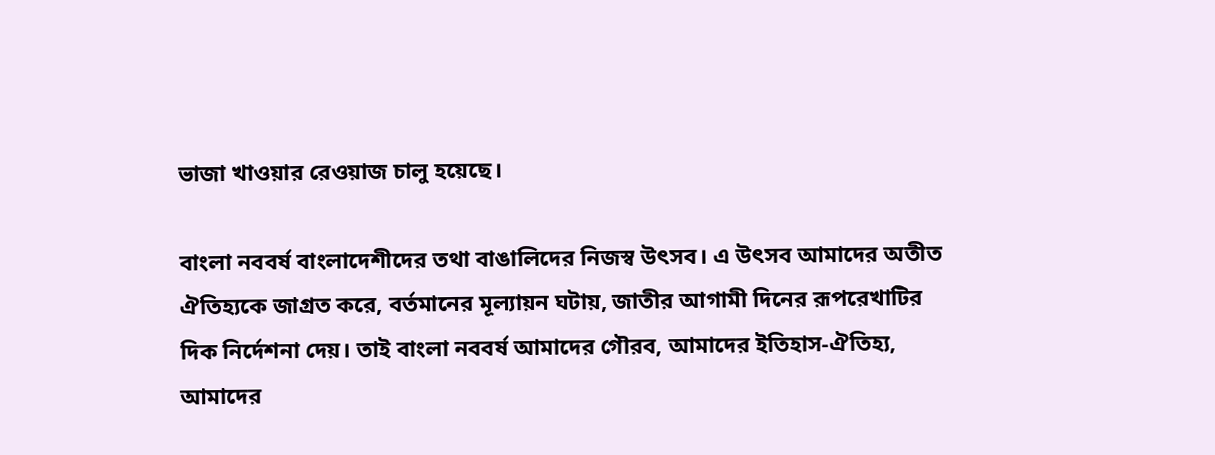ভাজা খাওয়ার রেওয়াজ চালু হয়েছে।

বাংলা নববর্ষ বাংলাদেশীদের তথা বাঙালিদের নিজস্ব উৎসব। এ উৎসব আমাদের অতীত ঐতিহ্যকে জাগ্রত করে, বর্তমানের মূল্যায়ন ঘটায়, জাতীর আগামী দিনের রূপরেখাটির দিক নির্দেশনা দেয়। তাই বাংলা নববর্ষ আমাদের গৌরব, আমাদের ইতিহাস-ঐতিহ্য, আমাদের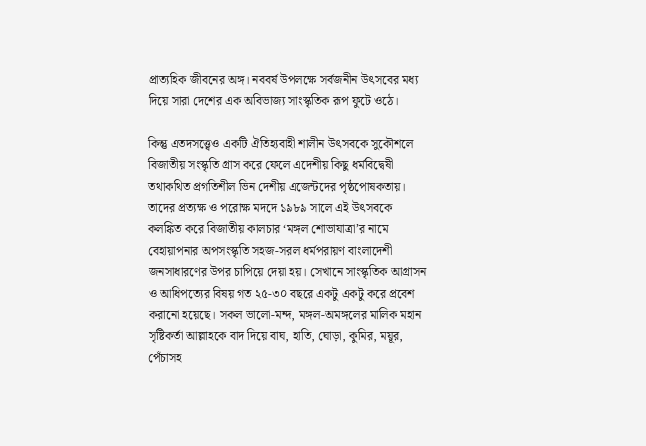প্রাত্যহিক জীবনের অঙ্গ। নববর্ষ উপলক্ষে সর্বজনীন উৎসবের মধ্য দিয়ে সারা দেশের এক অবিভাজ্য সাংস্কৃতিক রূপ ফুটে ওঠে।

কিন্তু এতদসত্ত্বেও একটি ঐতিহ্যবাহী শালীন উৎসবকে সুকৌশলে বিজাতীয় সংস্কৃতি গ্রাস করে ফেলে এদেশীয় কিছু ধর্মবিদ্বেষী তথাকথিত প্রগতিশীল ভিন দেশীয় এজেন্টদের পৃষ্ঠপোষকতায়। তাদের প্রত্যক্ষ ও পরোক্ষ মদদে ১৯৮৯ সালে এই উৎসবকে কলঙ্কিত করে বিজাতীয় কালচার ‘মঙ্গল শোভাযাত্রা’র নামে বেহায়াপনার অপসংস্কৃতি সহজ-সরল ধর্মপরায়ণ বাংলাদেশী জনসাধারণের উপর চাপিয়ে দেয়া হয়। সেখানে সাংস্কৃতিক আগ্রাসন ও আধিপত্যের বিষয় গত ২৫-৩০ বছরে একটু একটু করে প্রবেশ করানো হয়েছে। সকল ভালো-মন্দ, মঙ্গল-অমঙ্গলের মালিক মহান সৃষ্টিকর্তা আল্লাহকে বাদ দিয়ে বাঘ, হাতি, ঘোড়া, কুমির, ময়ূর, পেঁচাসহ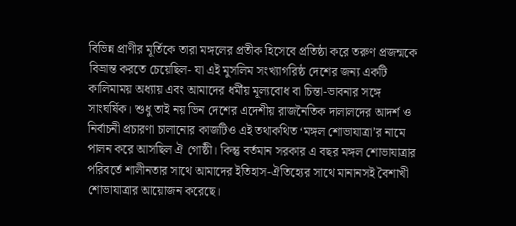বিভিন্ন প্রাণীর মূর্তিকে তারা মঙ্গলের প্রতীক হিসেবে প্রতিষ্ঠা করে তরুণ প্রজন্মকে বিভ্রান্ত করতে চেয়েছিল- যা এই মুসলিম সংখ্যাগরিষ্ঠ দেশের জন্য একটি কালিমাময় অধ্যায় এবং আমাদের ধর্মীয় মূল্যবোধ বা চিন্তা-ভাবনার সঙ্গে সাংঘর্ষিক। শুধু তাই নয় ভিন দেশের এদেশীয় রাজনৈতিক দালালদের আদর্শ ও নির্বাচনী প্রচারণা চালানোর কাজটিও এই তথাকথিত ‘মঙ্গল শোভাযাত্রা’র নামে পালন করে আসছিল ঐ গোষ্ঠী। কিন্তু বর্তমান সরকার এ বছর মঙ্গল শোভাযাত্রার পরিবর্তে শালীনতার সাথে আমাদের ইতিহাস-ঐতিহ্যের সাথে মানানসই বৈশাখী শোভাযাত্রার আয়োজন করেছে।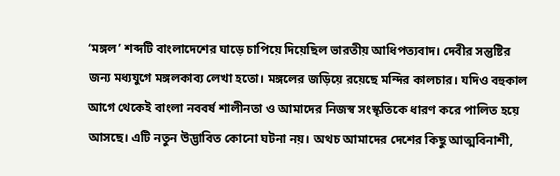‘মঙ্গল’ শব্দটি বাংলাদেশের ঘাড়ে চাপিয়ে দিয়েছিল ভারতীয় আধিপত্যবাদ। দেবীর সন্তুষ্টির জন্য মধ্যযুগে মঙ্গলকাব্য লেখা হতো। মঙ্গলের জড়িয়ে রয়েছে মন্দির কালচার। যদিও বহুকাল আগে থেকেই বাংলা নববর্ষ শালীনতা ও আমাদের নিজস্ব সংস্কৃতিকে ধারণ করে পালিত হয়ে আসছে। এটি নতুন উদ্ভাবিত কোনো ঘটনা নয়। অথচ আমাদের দেশের কিছু আত্মবিনাশী,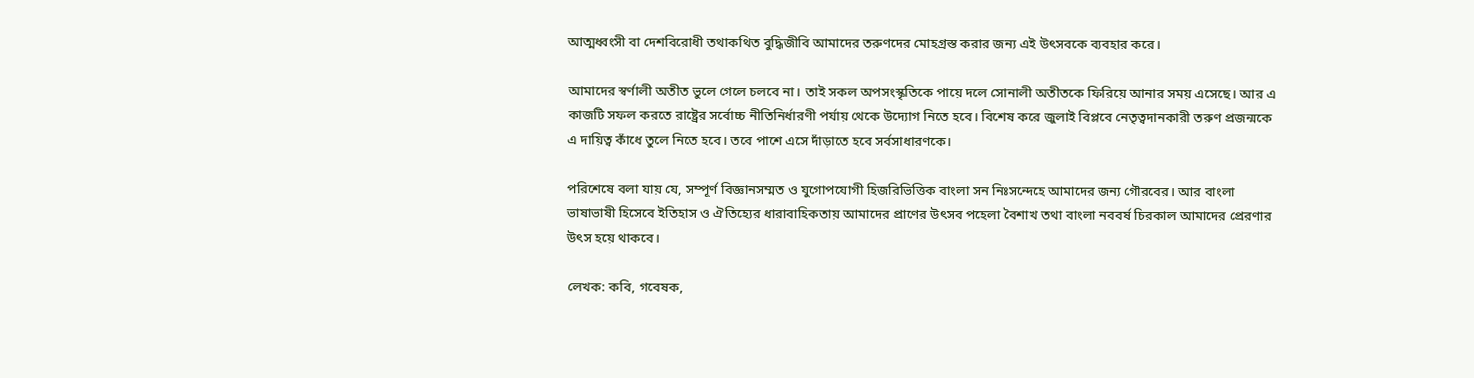আত্মধ্বংসী বা দেশবিরোধী তথাকথিত বুদ্ধিজীবি আমাদের তরুণদের মোহগ্রস্ত করার জন্য এই উৎসবকে ব্যবহার করে।

আমাদের স্বর্ণালী অতীত ভুলে গেলে চলবে না। তাই সকল অপসংস্কৃতিকে পায়ে দলে সোনালী অতীতকে ফিরিয়ে আনার সময় এসেছে। আর এ কাজটি সফল করতে রাষ্ট্রের সর্বোচ্চ নীতিনির্ধারণী পর্যায় থেকে উদ্যোগ নিতে হবে। বিশেষ করে জুলাই বিপ্লবে নেতৃত্বদানকারী তরুণ প্রজন্মকে এ দায়িত্ব কাঁধে তুলে নিতে হবে। তবে পাশে এসে দাঁড়াতে হবে সর্বসাধারণকে।

পরিশেষে বলা যায় যে, সম্পূর্ণ বিজ্ঞানসম্মত ও যুগোপযোগী হিজরিভিত্তিক বাংলা সন নিঃসন্দেহে আমাদের জন্য গৌরবের। আর বাংলা ভাষাভাষী হিসেবে ইতিহাস ও ঐতিহ্যের ধারাবাহিকতায় আমাদের প্রাণের উৎসব পহেলা বৈশাখ তথা বাংলা নববর্ষ চিরকাল আমাদের প্রেরণার উৎস হয়ে থাকবে।

লেখক: কবি, গবেষক,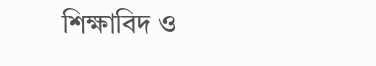শিক্ষাবিদ ও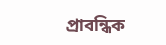প্রাবন্ধিক